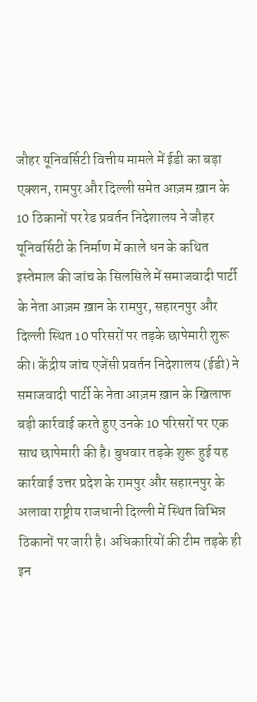जौहर यूनिवर्सिटी वित्तीय मामले में ईडी का बड़ा एक्शन, रामपुर और दिल्ली समेत आज़म ख़ान के 10 ठिकानों पर रेड प्रवर्तन निदेशालय ने जौहर यूनिवर्सिटी के निर्माण में काले धन के कथित इस्तेमाल की जांच के सिलसिले में समाजवादी पार्टी के नेता आज़म ख़ान के रामपुर, सहारनपुर और दिल्ली स्थित 10 परिसरों पर तड़के छापेमारी शुरू की। केंद्रीय जांच एजेंसी प्रवर्तन निदेशालय (ईडी) ने समाजवादी पार्टी के नेता आज़म ख़ान के खिलाफ बड़ी कार्रवाई करते हुए उनके 10 परिसरों पर एक साथ छापेमारी की है। बुधवार तड़के शुरू हुई यह कार्रवाई उत्तर प्रदेश के रामपुर और सहारनपुर के अलावा राष्ट्रीय राजधानी दिल्ली में स्थित विभिन्न ठिकानों पर जारी है। अधिकारियों की टीम तड़के ही इन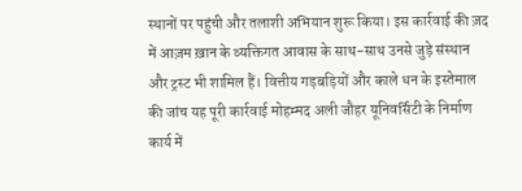स्थानों पर पहुंची और तलाशी अभियान शुरू किया। इस कार्रवाई की ज़द में आज़म ख़ान के व्यक्तिगत आवास के साथ-साथ उनसे जुड़े संस्थान और ट्रस्ट भी शामिल हैं। वित्तीय गड़बड़ियों और काले धन के इस्तेमाल की जांच यह पूरी कार्रवाई मोहम्मद अली जौहर यूनिवर्सिटी के निर्माण कार्य में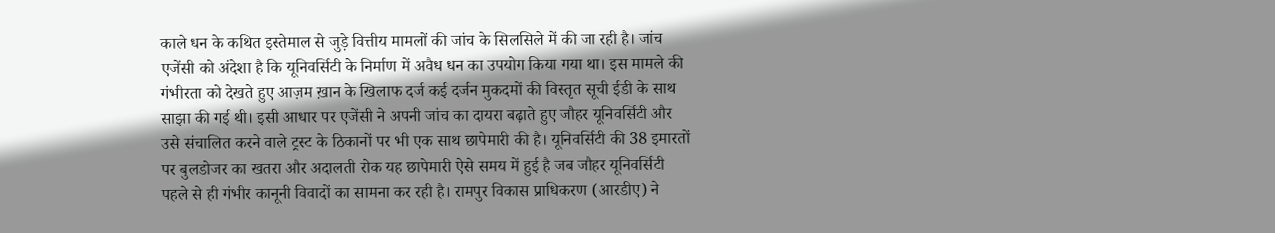काले धन के कथित इस्तेमाल से जुड़े वित्तीय मामलों की जांच के सिलसिले में की जा रही है। जांच एजेंसी को अंदेशा है कि यूनिवर्सिटी के निर्माण में अवैध धन का उपयोग किया गया था। इस मामले की गंभीरता को देखते हुए आज़म ख़ान के खिलाफ दर्ज कई दर्जन मुकदमों की विस्तृत सूची ईडी के साथ साझा की गई थी। इसी आधार पर एजेंसी ने अपनी जांच का दायरा बढ़ाते हुए जौहर यूनिवर्सिटी और उसे संचालित करने वाले ट्रस्ट के ठिकानों पर भी एक साथ छापेमारी की है। यूनिवर्सिटी की 38 इमारतों पर बुलडोजर का खतरा और अदालती रोक यह छापेमारी ऐसे समय में हुई है जब जौहर यूनिवर्सिटी पहले से ही गंभीर कानूनी विवादों का सामना कर रही है। रामपुर विकास प्राधिकरण (आरडीए) ने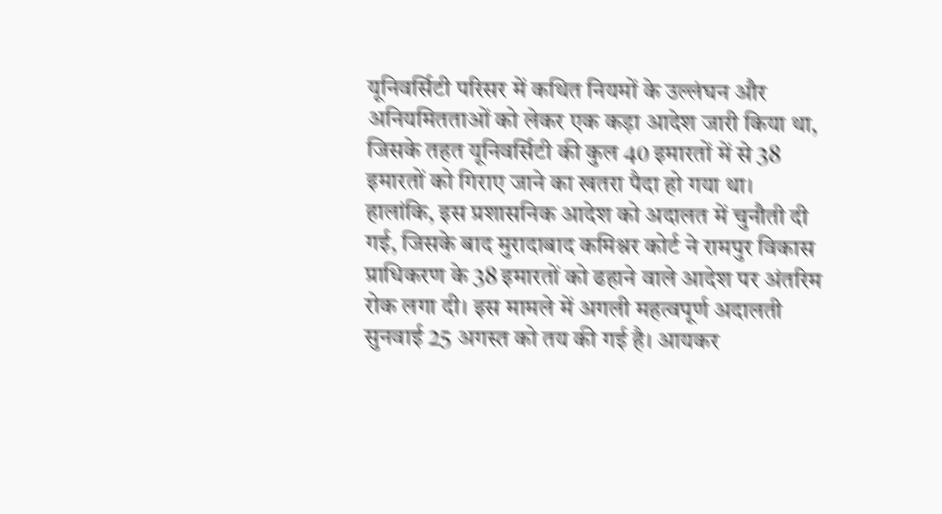यूनिवर्सिटी परिसर में कथित नियमों के उल्लंघन और अनियमितताओं को लेकर एक कड़ा आदेश जारी किया था, जिसके तहत यूनिवर्सिटी की कुल 40 इमारतों में से 38 इमारतों को गिराए जाने का खतरा पैदा हो गया था। हालांकि, इस प्रशासनिक आदेश को अदालत में चुनौती दी गई, जिसके बाद मुरादाबाद कमिश्नर कोर्ट ने रामपुर विकास प्राधिकरण के 38 इमारतों को ढहाने वाले आदेश पर अंतरिम रोक लगा दी। इस मामले में अगली महत्वपूर्ण अदालती सुनवाई 25 अगस्त को तय की गई है। आयकर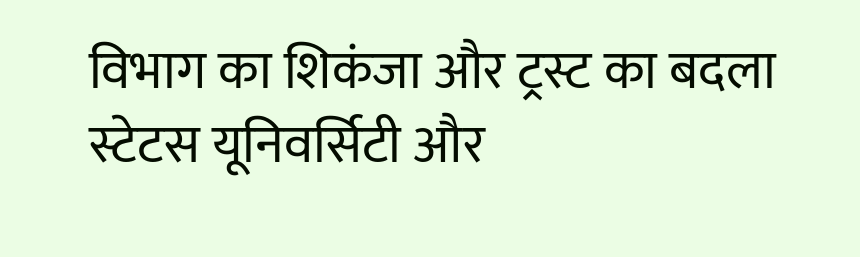विभाग का शिकंजा और ट्रस्ट का बदला स्टेटस यूनिवर्सिटी और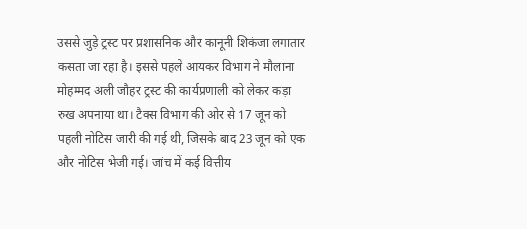उससे जुड़े ट्रस्ट पर प्रशासनिक और कानूनी शिकंजा लगातार कसता जा रहा है। इससे पहले आयकर विभाग ने मौलाना मोहम्मद अली जौहर ट्रस्ट की कार्यप्रणाली को लेकर कड़ा रुख अपनाया था। टैक्स विभाग की ओर से 17 जून को पहली नोटिस जारी की गई थी, जिसके बाद 23 जून को एक और नोटिस भेजी गई। जांच में कई वित्तीय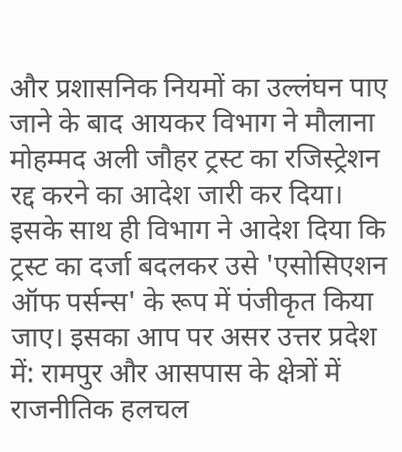और प्रशासनिक नियमों का उल्लंघन पाए जाने के बाद आयकर विभाग ने मौलाना मोहम्मद अली जौहर ट्रस्ट का रजिस्ट्रेशन रद्द करने का आदेश जारी कर दिया। इसके साथ ही विभाग ने आदेश दिया कि ट्रस्ट का दर्जा बदलकर उसे 'एसोसिएशन ऑफ पर्सन्स' के रूप में पंजीकृत किया जाए। इसका आप पर असर उत्तर प्रदेश में: रामपुर और आसपास के क्षेत्रों में राजनीतिक हलचल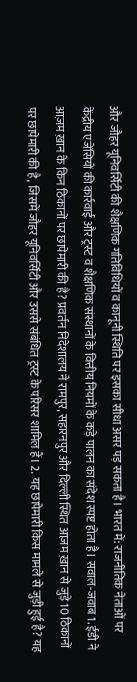और जौहर यूनिवर्सिटी की शैक्षणिक गतिविधियों व कानूनी स्थिति पर इसका सीधा असर पड़ सकता है। भारत में: राजनीतिक नेताओं पर केंद्रीय एजेंसियों की कार्रवाई और ट्रस्ट व शैक्षणिक संस्थानों के वित्तीय नियमों के कड़े पालन का संदेश स्पष्ट होता है। सवाल-जवाब 1. ईडी ने आज़म ख़ान के किन ठिकानों पर छापेमारी की है? प्रवर्तन निदेशालय ने रामपुर, सहारनपुर और दिल्ली स्थित आज़म ख़ान से जुड़े 10 ठिकानों पर छापेमारी की है, जिसमें जौहर यूनिवर्सिटी और उससे संबंधित ट्रस्ट के परिसर शामिल हैं। 2. यह छापेमारी किस मामले से जुड़ी हुई है? यह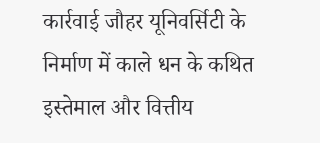कार्रवाई जौहर यूनिवर्सिटी के निर्माण में काले धन के कथित इस्तेमाल और वित्तीय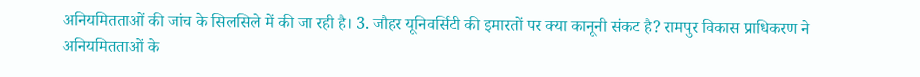अनियमितताओं की जांच के सिलसिले में की जा रही है। 3. जौहर यूनिवर्सिटी की इमारतों पर क्या कानूनी संकट है? रामपुर विकास प्राधिकरण ने अनियमितताओं के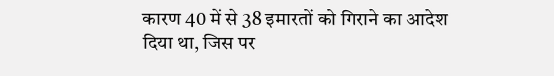कारण 40 में से 38 इमारतों को गिराने का आदेश दिया था, जिस पर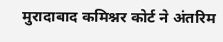मुरादाबाद कमिश्नर कोर्ट ने अंतरिम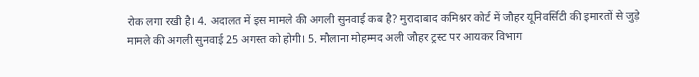रोक लगा रखी है। 4. अदालत में इस मामले की अगली सुनवाई कब है? मुरादाबाद कमिश्नर कोर्ट में जौहर यूनिवर्सिटी की इमारतों से जुड़े मामले की अगली सुनवाई 25 अगस्त को होगी। 5. मौलाना मोहम्मद अली जौहर ट्रस्ट पर आयकर विभाग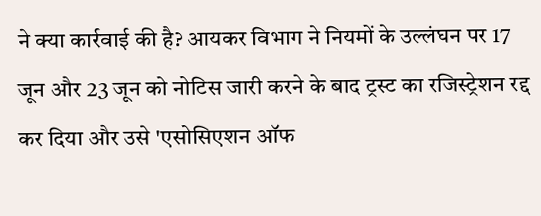ने क्या कार्रवाई की है? आयकर विभाग ने नियमों के उल्लंघन पर 17 जून और 23 जून को नोटिस जारी करने के बाद ट्रस्ट का रजिस्ट्रेशन रद्द कर दिया और उसे 'एसोसिएशन ऑफ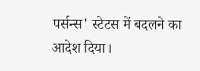पर्सन्स' स्टेटस में बदलने का आदेश दिया।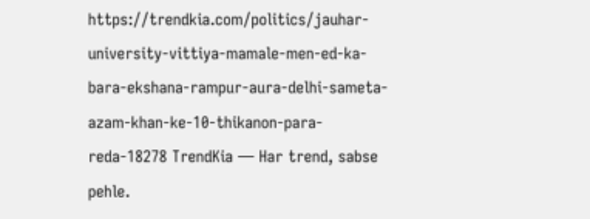https://trendkia.com/politics/jauhar-university-vittiya-mamale-men-ed-ka-bara-ekshana-rampur-aura-delhi-sameta-azam-khan-ke-10-thikanon-para-reda-18278 TrendKia — Har trend, sabse pehle.